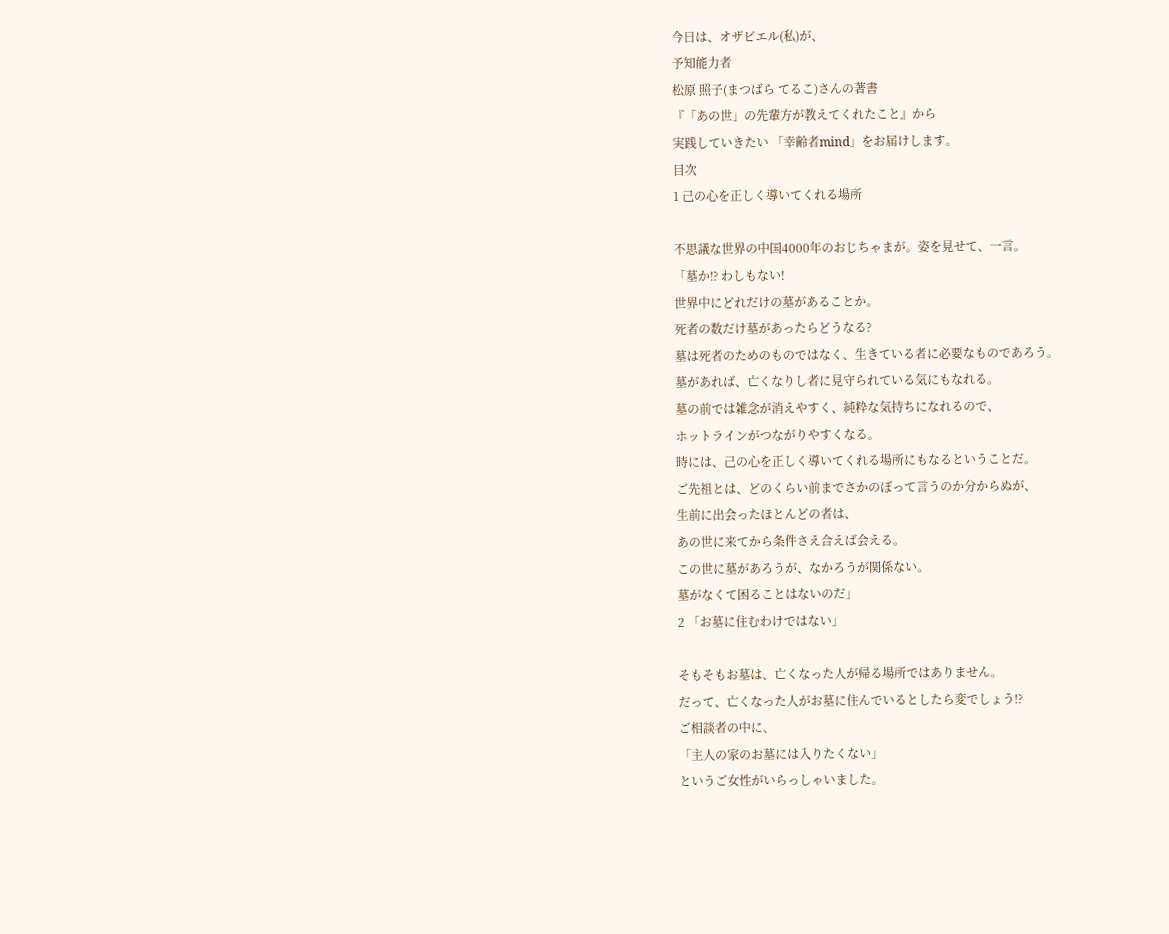今日は、オザビエル(私)が、
予知能力者
松原 照子(まつばら てるこ)さんの著書
『「あの世」の先輩方が教えてくれたこと』から
実践していきたい 「幸齢者mind」をお届けします。
目次
1 己の心を正しく導いてくれる場所

不思議な世界の中国4000年のおじちゃまが。姿を見せて、一言。
「墓か⁉ わしもない!
世界中にどれだけの墓があることか。
死者の数だけ墓があったらどうなる?
墓は死者のためのものではなく、生きている者に必要なものであろう。
墓があれば、亡くなりし者に見守られている気にもなれる。
墓の前では雑念が消えやすく、純粋な気持ちになれるので、
ホットラインがつながりやすくなる。
時には、己の心を正しく導いてくれる場所にもなるということだ。
ご先祖とは、どのくらい前までさかのぼって言うのか分からぬが、
生前に出会ったほとんどの者は、
あの世に来てから条件さえ合えば会える。
この世に墓があろうが、なかろうが関係ない。
墓がなくて困ることはないのだ」
2 「お墓に住むわけではない」

そもそもお墓は、亡くなった人が帰る場所ではありません。
だって、亡くなった人がお墓に住んでいるとしたら変でしょう⁉
ご相談者の中に、
「主人の家のお墓には入りたくない」
というご女性がいらっしゃいました。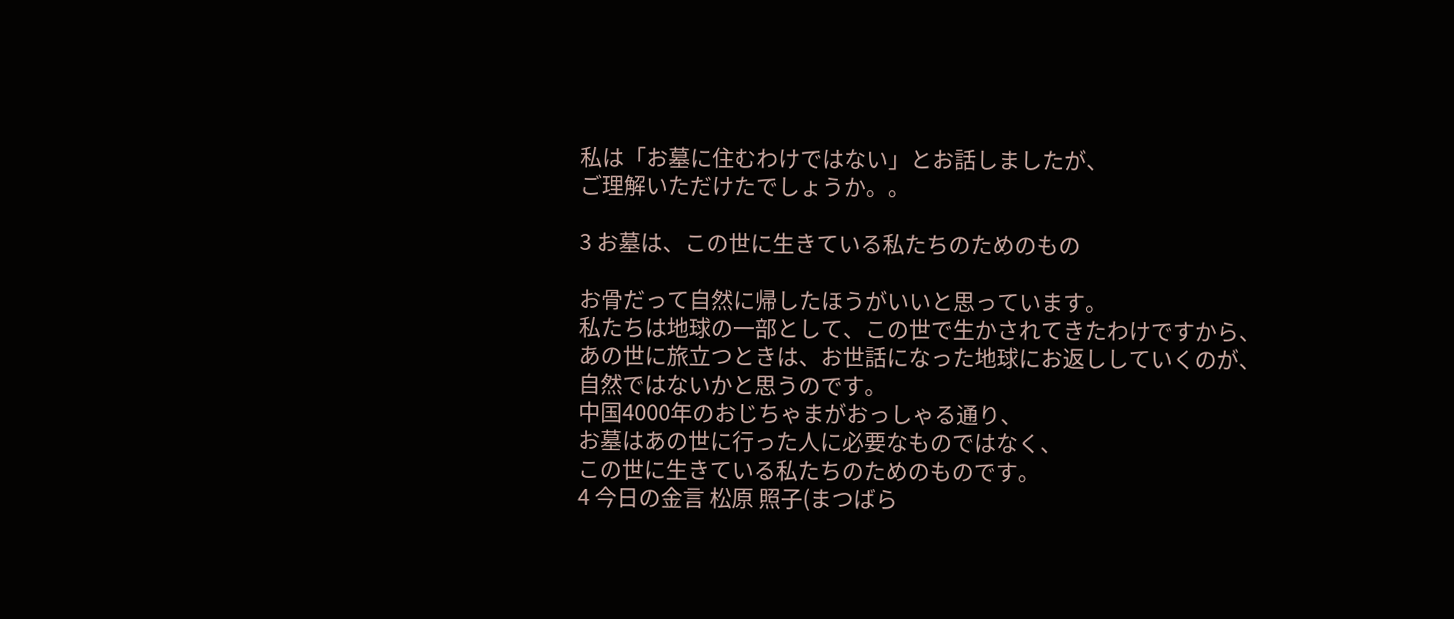私は「お墓に住むわけではない」とお話しましたが、
ご理解いただけたでしょうか。。

3 お墓は、この世に生きている私たちのためのもの

お骨だって自然に帰したほうがいいと思っています。
私たちは地球の一部として、この世で生かされてきたわけですから、
あの世に旅立つときは、お世話になった地球にお返ししていくのが、
自然ではないかと思うのです。
中国4000年のおじちゃまがおっしゃる通り、
お墓はあの世に行った人に必要なものではなく、
この世に生きている私たちのためのものです。
4 今日の金言 松原 照子(まつばら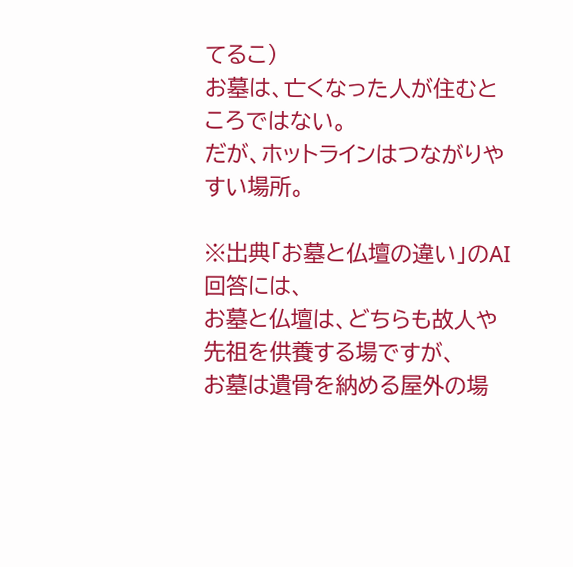てるこ)
お墓は、亡くなった人が住むところではない。
だが、ホットラインはつながりやすい場所。

※出典「お墓と仏壇の違い」のAI回答には、
お墓と仏壇は、どちらも故人や先祖を供養する場ですが、
お墓は遺骨を納める屋外の場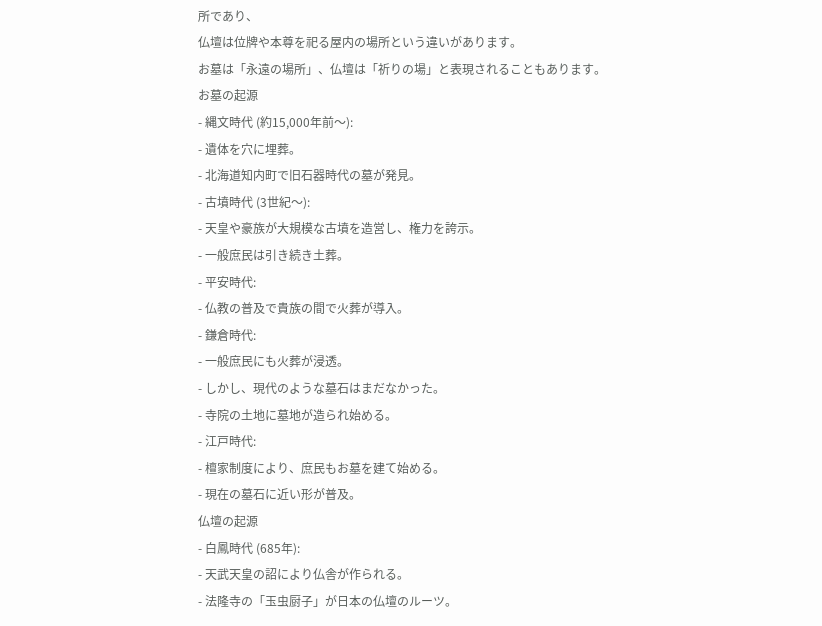所であり、
仏壇は位牌や本尊を祀る屋内の場所という違いがあります。
お墓は「永遠の場所」、仏壇は「祈りの場」と表現されることもあります。
お墓の起源
- 縄文時代 (約15,000年前〜):
- 遺体を穴に埋葬。
- 北海道知内町で旧石器時代の墓が発見。
- 古墳時代 (3世紀〜):
- 天皇や豪族が大規模な古墳を造営し、権力を誇示。
- 一般庶民は引き続き土葬。
- 平安時代:
- 仏教の普及で貴族の間で火葬が導入。
- 鎌倉時代:
- 一般庶民にも火葬が浸透。
- しかし、現代のような墓石はまだなかった。
- 寺院の土地に墓地が造られ始める。
- 江戸時代:
- 檀家制度により、庶民もお墓を建て始める。
- 現在の墓石に近い形が普及。
仏壇の起源
- 白鳳時代 (685年):
- 天武天皇の詔により仏舎が作られる。
- 法隆寺の「玉虫厨子」が日本の仏壇のルーツ。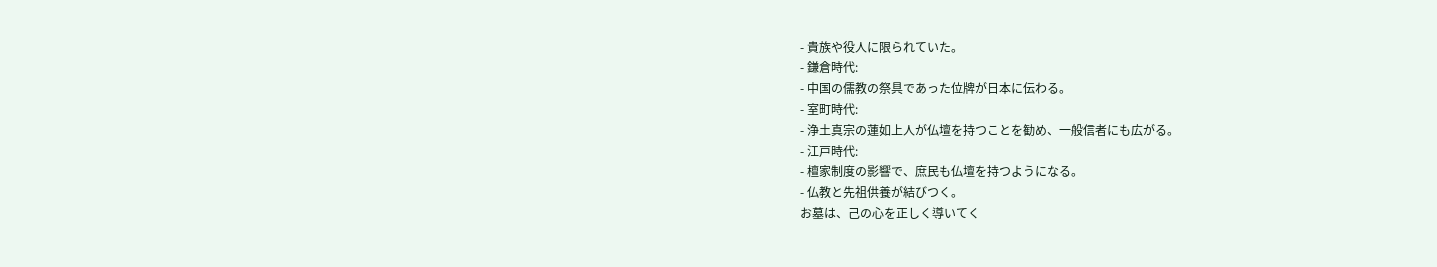- 貴族や役人に限られていた。
- 鎌倉時代:
- 中国の儒教の祭具であった位牌が日本に伝わる。
- 室町時代:
- 浄土真宗の蓮如上人が仏壇を持つことを勧め、一般信者にも広がる。
- 江戸時代:
- 檀家制度の影響で、庶民も仏壇を持つようになる。
- 仏教と先祖供養が結びつく。
お墓は、己の心を正しく導いてく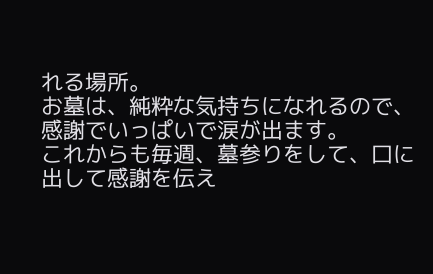れる場所。
お墓は、純粋な気持ちになれるので、感謝でいっぱいで涙が出ます。
これからも毎週、墓参りをして、口に出して感謝を伝え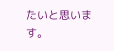たいと思います。